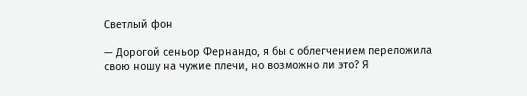Светлый фон

— Дорогой сеньор Фернандо, я бы с облегчением переложила свою ношу на чужие плечи, но возможно ли это? Я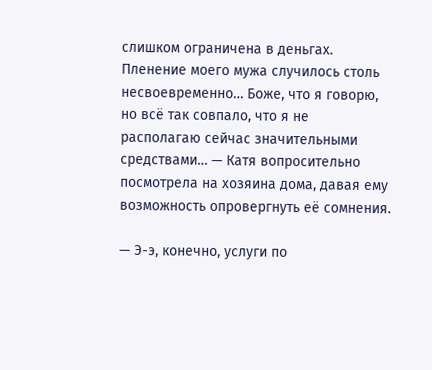слишком ограничена в деньгах. Пленение моего мужа случилось столь несвоевременно… Боже, что я говорю, но всё так совпало, что я не располагаю сейчас значительными средствами… — Катя вопросительно посмотрела на хозяина дома, давая ему возможность опровергнуть её сомнения.

— Э-э, конечно, услуги по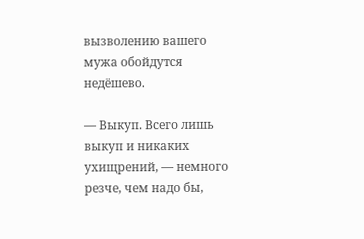вызволению вашего мужа обойдутся недёшево.

— Выкуп. Всего лишь выкуп и никаких ухищрений, — немного резче, чем надо бы,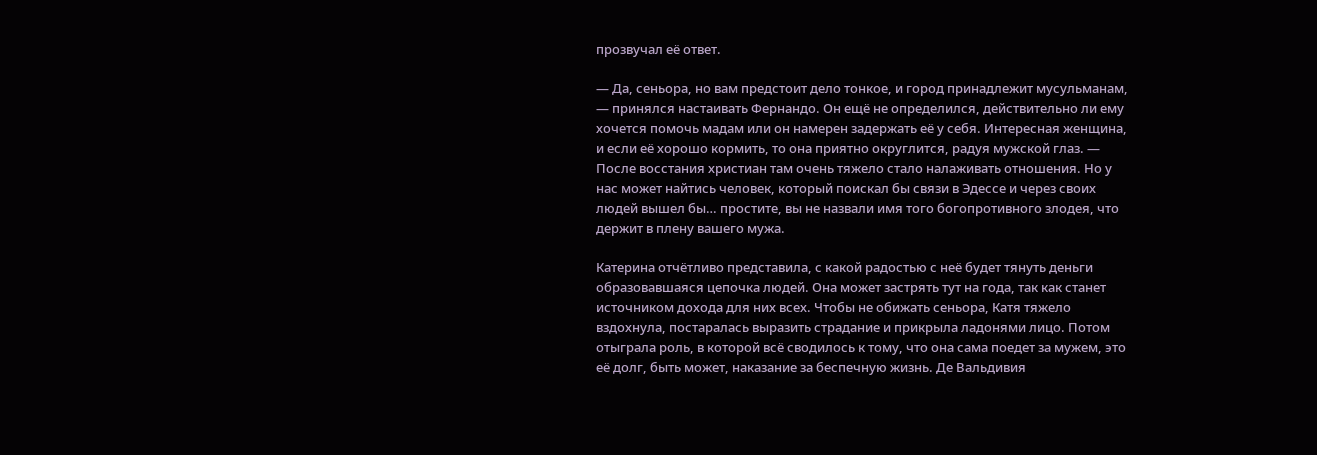прозвучал её ответ.

— Да, сеньора, но вам предстоит дело тонкое, и город принадлежит мусульманам, — принялся настаивать Фернандо. Он ещё не определился, действительно ли ему хочется помочь мадам или он намерен задержать её у себя. Интересная женщина, и если её хорошо кормить, то она приятно округлится, радуя мужской глаз. — После восстания христиан там очень тяжело стало налаживать отношения. Но у нас может найтись человек, который поискал бы связи в Эдессе и через своих людей вышел бы… простите, вы не назвали имя того богопротивного злодея, что держит в плену вашего мужа.

Катерина отчётливо представила, с какой радостью с неё будет тянуть деньги образовавшаяся цепочка людей. Она может застрять тут на года, так как станет источником дохода для них всех. Чтобы не обижать сеньора, Катя тяжело вздохнула, постаралась выразить страдание и прикрыла ладонями лицо. Потом отыграла роль, в которой всё сводилось к тому, что она сама поедет за мужем, это её долг, быть может, наказание за беспечную жизнь. Де Вальдивия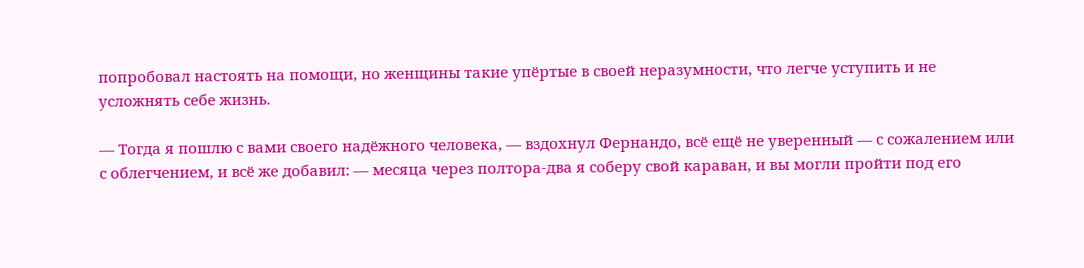попробовал настоять на помощи, но женщины такие упёртые в своей неразумности, что легче уступить и не усложнять себе жизнь.

— Тогда я пошлю с вами своего надёжного человека, — вздохнул Фернандо, всё ещё не уверенный — с сожалением или с облегчением, и всё же добавил: — месяца через полтора-два я соберу свой караван, и вы могли пройти под его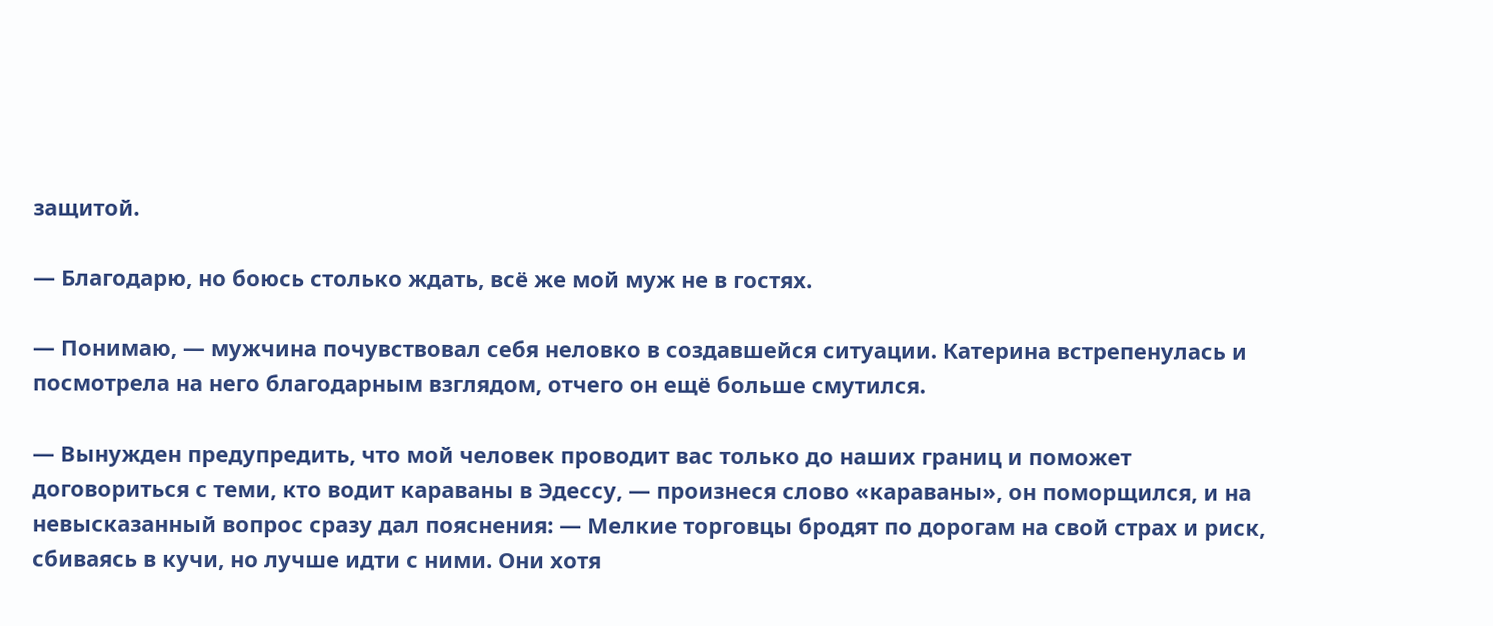защитой.

— Благодарю, но боюсь столько ждать, всё же мой муж не в гостях.

— Понимаю, — мужчина почувствовал себя неловко в создавшейся ситуации. Катерина встрепенулась и посмотрела на него благодарным взглядом, отчего он ещё больше смутился.

— Вынужден предупредить, что мой человек проводит вас только до наших границ и поможет договориться с теми, кто водит караваны в Эдессу, — произнеся слово «караваны», он поморщился, и на невысказанный вопрос сразу дал пояснения: — Мелкие торговцы бродят по дорогам на свой страх и риск, сбиваясь в кучи, но лучше идти с ними. Они хотя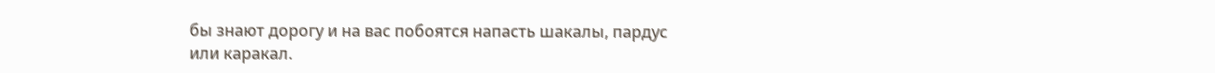бы знают дорогу и на вас побоятся напасть шакалы, пардус или каракал.